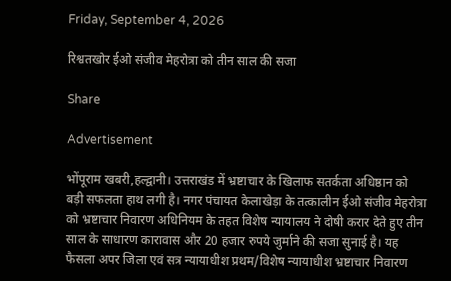Friday, September 4, 2026

रिश्वतखोर ईओ संजीव मेहरोत्रा को तीन साल की सजा

Share

Advertisement

भोंपूराम खबरी,हल्द्वानी। उत्तराखंड में भ्रष्टाचार के खिलाफ सतर्कता अधिष्ठान को बड़ी सफलता हाथ लगी है। नगर पंचायत केलाखेड़ा के तत्कालीन ईओ संजीव मेहरोत्रा को भ्रष्टाचार निवारण अधिनियम के तहत विशेष न्यायालय ने दोषी करार देते हुए तीन साल के साधारण कारावास और 20 हजार रुपये जुर्माने की सजा सुनाई है। यह फैसला अपर जिला एवं सत्र न्यायाधीश प्रथम/विशेष न्यायाधीश भ्रष्टाचार निवारण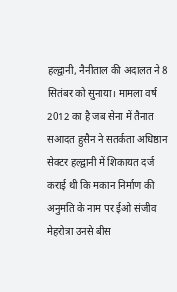हल्द्वानी, नैनीताल की अदालत ने 8 सितंबर को सुनाया। मामला वर्ष 2012 का है जब सेना में तैनात सआदत हुसैन ने सतर्कता अधिष्ठान सेक्टर हल्द्वानी में शिकायत दर्ज कराई थी कि मकान निर्माण की अनुमति के नाम पर ईओ संजीव मेहरोत्रा उनसे बीस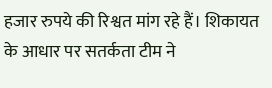हजार रुपये की रिश्वत मांग रहे हैं। शिकायत के आधार पर सतर्कता टीम ने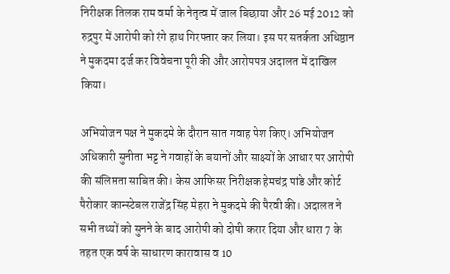निरीक्षक तिलक राम वर्मा के नेतृत्व में जाल बिछाया और 26 मई 2012 को रुद्रपुर में आरोपी को रंगे हाथ गिरफ्तार कर लिया। इस पर सतर्कता अधिष्ठान ने मुकदमा दर्ज कर विवेचना पूरी की और आरोपपत्र अदालत में दाखिल किया।

अभियोजन पक्ष ने मुकदमे के दौरान सात गवाह पेश किए। अभियोजन अधिकारी सुनीता भट्ट ने गवाहों के बयानों और साक्ष्यों के आधार पर आरोपी की संलिप्तता साबित की। केस आफिसर निरीक्षक हेमचंद्र पांडे और कोर्ट पैरोकार कान्स्टेबल राजेंद्र सिंह मेहरा ने मुकदमे की पैरवी की। अदालत ने सभी तथ्यों को सुनने के बाद आरोपी को दोषी करार दिया और धारा 7 के तहत एक वर्ष के साधारण कारावास व 10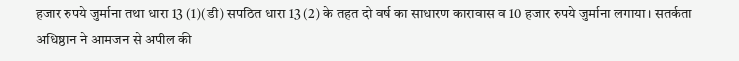हजार रुपये जुर्माना तथा धारा 13 (1)(डी) सपठित धारा 13 (2) के तहत दो वर्ष का साधारण कारावास व 10 हजार रुपये जुर्माना लगाया। सतर्कता अधिष्ठान ने आमजन से अपील की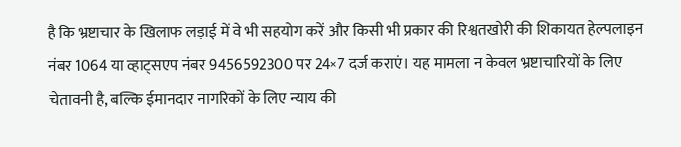है कि भ्रष्टाचार के खिलाफ लड़ाई में वे भी सहयोग करें और किसी भी प्रकार की रिश्वतखोरी की शिकायत हेल्पलाइन नंबर 1064 या व्हाट्सएप नंबर 9456592300 पर 24×7 दर्ज कराएं। यह मामला न केवल भ्रष्टाचारियों के लिए चेतावनी है, बल्कि ईमानदार नागरिकों के लिए न्याय की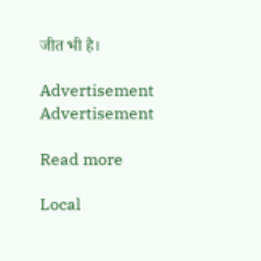जीत भी है।

Advertisement
Advertisement

Read more

Local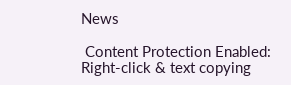News

 Content Protection Enabled: Right-click & text copying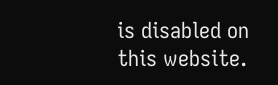is disabled on this website.